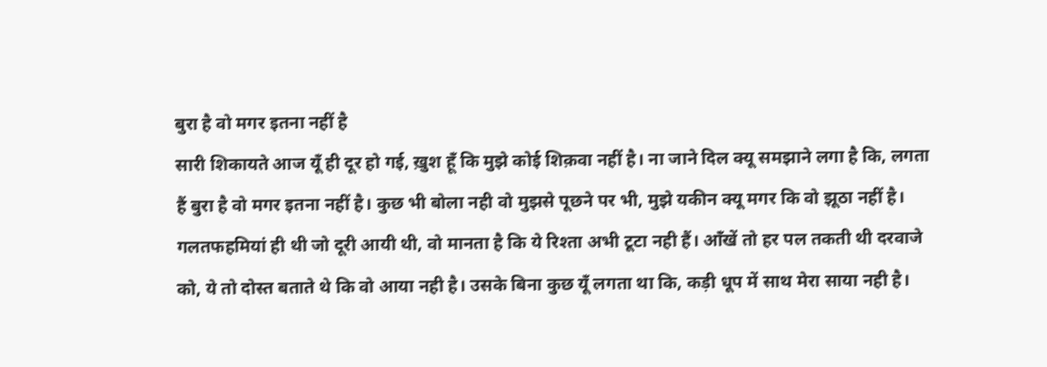बुरा है वो मगर इतना नहीं है
सारी शिकायते आज यूँ ही दूर हो गई, ख़ुश हूँ कि मुझे कोई शिक़वा नहीं है। ना जाने दिल क्यू समझाने लगा है कि, लगता हैं बुरा है वो मगर इतना नहीं है। कुछ भी बोला नही वो मुझसे पूछने पर भी, मुझे यकीन क्यू मगर कि वो झूठा नहीं है। गलतफहमियां ही थी जो दूरी आयी थी, वो मानता है कि ये रिश्ता अभी टूटा नही हैं। आँखें तो हर पल तकती थी दरवाजे को, ये तो दोस्त बताते थे कि वो आया नही है। उसके बिना कुछ यूँ लगता था कि, कड़ी धूप में साथ मेरा साया नही है।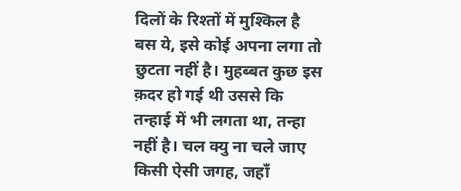दिलों के रिश्तों में मुश्किल है बस ये, इसे कोई अपना लगा तो छुटता नहीं है। मुहब्बत कुछ इस क़दर हो गई थी उससे कि तन्हाई में भी लगता था, तन्हा नहीं है। चल क्यु ना चले जाए किसी ऐसी जगह, जहाँ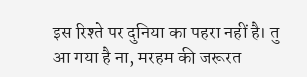इस रिश्ते पर दुनिया का पहरा नहीं है। तु आ गया है ना, मरहम की जरूरत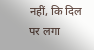नहीं, कि दिल पर लगा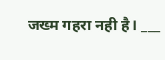जख्म गहरा नही है। ___